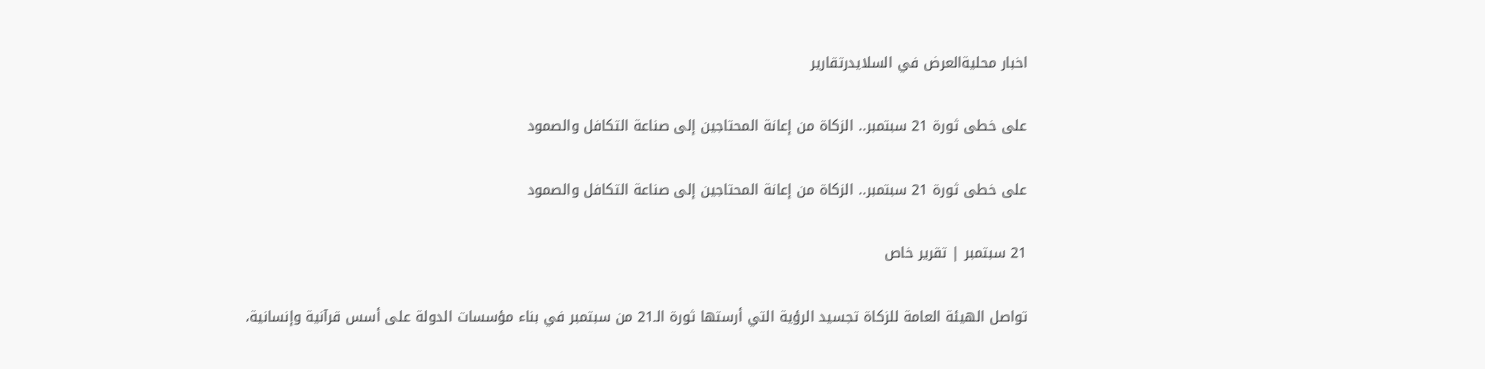اخبار محليةالعرض في السلايدرتقارير

على خطى ثورة 21 سبتمبر.. الزكاة من إعانة المحتاجين إلى صناعة التكافل والصمود

على خطى ثورة 21 سبتمبر.. الزكاة من إعانة المحتاجين إلى صناعة التكافل والصمود

21 سبتمبر | تقرير خاص

تواصل الهيئة العامة للزكاة تجسيد الرؤية التي أرستها ثورة الـ21 من سبتمبر في بناء مؤسسات الدولة على أسس قرآنية وإنسانية،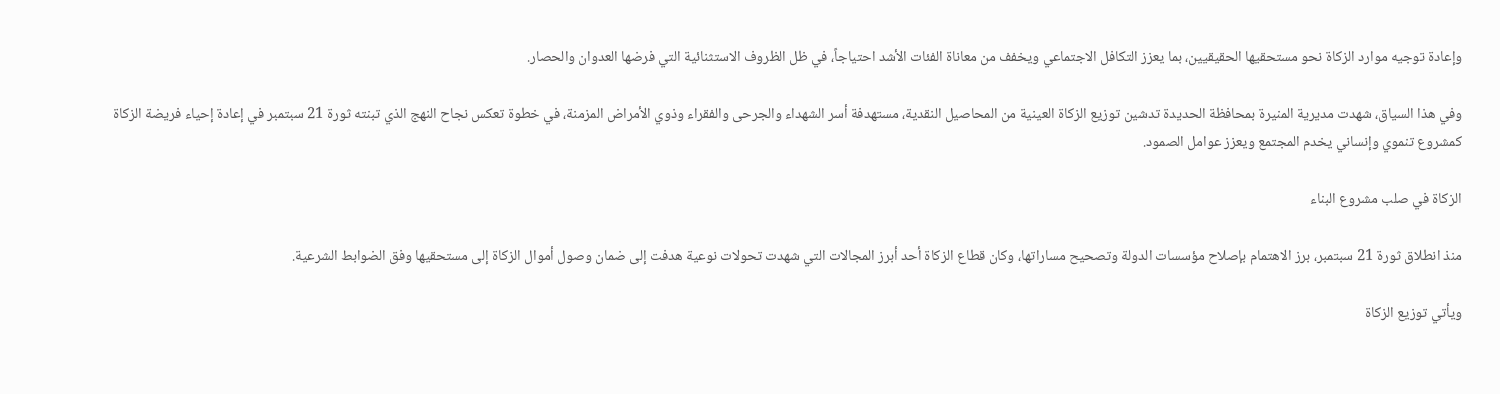وإعادة توجيه موارد الزكاة نحو مستحقيها الحقيقيين، بما يعزز التكافل الاجتماعي ويخفف من معاناة الفئات الأشد احتياجاً، في ظل الظروف الاستثنائية التي فرضها العدوان والحصار.

وفي هذا السياق، شهدت مديرية المنيرة بمحافظة الحديدة تدشين توزيع الزكاة العينية من المحاصيل النقدية، مستهدفة أسر الشهداء والجرحى والفقراء وذوي الأمراض المزمنة، في خطوة تعكس نجاح النهج الذي تبنته ثورة 21 سبتمبر في إعادة إحياء فريضة الزكاة كمشروع تنموي وإنساني يخدم المجتمع ويعزز عوامل الصمود.

الزكاة في صلب مشروع البناء

منذ انطلاق ثورة 21 سبتمبر، برز الاهتمام بإصلاح مؤسسات الدولة وتصحيح مساراتها، وكان قطاع الزكاة أحد أبرز المجالات التي شهدت تحولات نوعية هدفت إلى ضمان وصول أموال الزكاة إلى مستحقيها وفق الضوابط الشرعية.

ويأتي توزيع الزكاة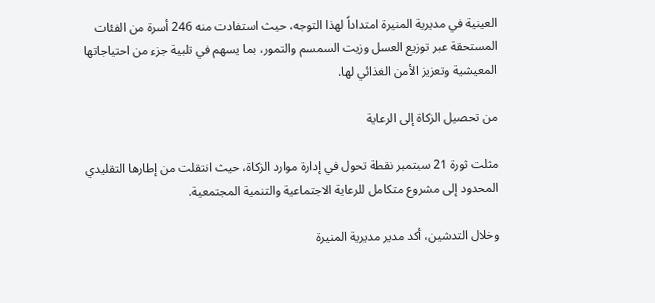العينية في مديرية المنيرة امتداداً لهذا التوجه، حيث استفادت منه 246 أسرة من الفئات المستحقة عبر توزيع العسل وزيت السمسم والتمور، بما يسهم في تلبية جزء من احتياجاتها المعيشية وتعزيز الأمن الغذائي لها.

من تحصيل الزكاة إلى الرعاية

مثلت ثورة 21 سبتمبر نقطة تحول في إدارة موارد الزكاة، حيث انتقلت من إطارها التقليدي المحدود إلى مشروع متكامل للرعاية الاجتماعية والتنمية المجتمعية.

وخلال التدشين، أكد مدير مديرية المنيرة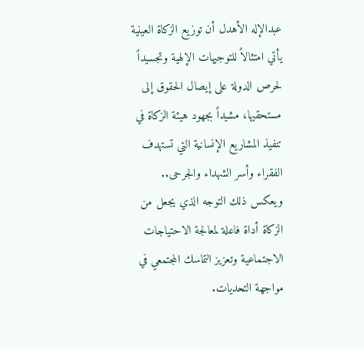عبدالإله الأهدل أن توزيع الزكاة العينية يأتي امتثالاً للتوجيهات الإلهية وتجسيداً لحرص الدولة على إيصال الحقوق إلى مستحقيها، مشيداً بجهود هيئة الزكاة في تنفيذ المشاريع الإنسانية التي تستهدف الفقراء وأسر الشهداء والجرحى.. ويعكس ذلك التوجه الذي يجعل من الزكاة أداة فاعلة لمعالجة الاحتياجات الاجتماعية وتعزيز التماسك المجتمعي في مواجهة التحديات.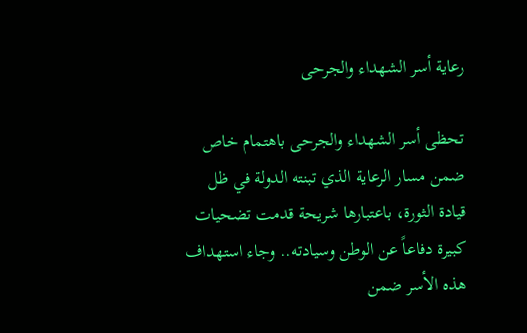رعاية أسر الشهداء والجرحى

تحظى أسر الشهداء والجرحى باهتمام خاص ضمن مسار الرعاية الذي تبنته الدولة في ظل قيادة الثورة، باعتبارها شريحة قدمت تضحيات كبيرة دفاعاً عن الوطن وسيادته.. وجاء استهداف هذه الأسر ضمن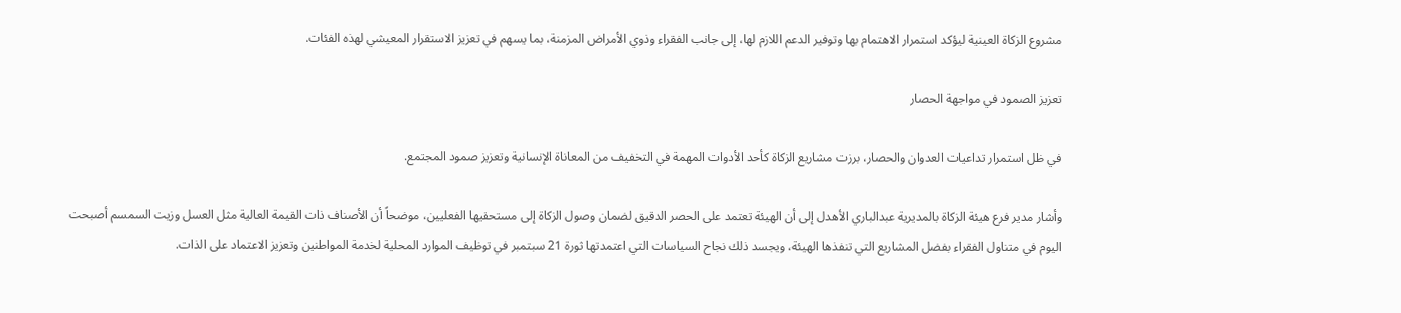مشروع الزكاة العينية ليؤكد استمرار الاهتمام بها وتوفير الدعم اللازم لها، إلى جانب الفقراء وذوي الأمراض المزمنة، بما يسهم في تعزيز الاستقرار المعيشي لهذه الفئات.

تعزيز الصمود في مواجهة الحصار

في ظل استمرار تداعيات العدوان والحصار، برزت مشاريع الزكاة كأحد الأدوات المهمة في التخفيف من المعاناة الإنسانية وتعزيز صمود المجتمع.

وأشار مدير فرع هيئة الزكاة بالمديرية عبدالباري الأهدل إلى أن الهيئة تعتمد على الحصر الدقيق لضمان وصول الزكاة إلى مستحقيها الفعليين، موضحاً أن الأصناف ذات القيمة العالية مثل العسل وزيت السمسم أصبحت اليوم في متناول الفقراء بفضل المشاريع التي تنفذها الهيئة، ويجسد ذلك نجاح السياسات التي اعتمدتها ثورة 21 سبتمبر في توظيف الموارد المحلية لخدمة المواطنين وتعزيز الاعتماد على الذات.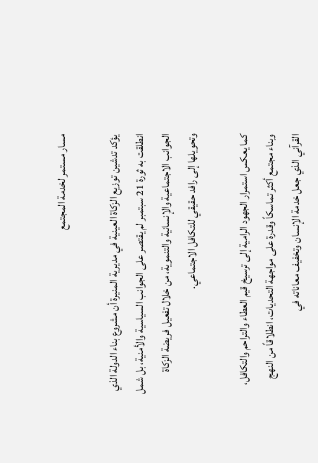مسار مستمر لخدمة المجتمع

يؤكد تدشين توزيع الزكاة العينية في مديرية المنيرة أن مشروع بناء الدولة الذي انطلقت به ثورة 21 سبتمبر لم يقتصر على الجوانب السياسية والأمنية، بل شمل الجوانب الاجتماعية والإنسانية والتنموية، من خلال تفعيل فريضة الزكاة وتحويلها إلى رافد حقيقي للتكافل الاجتماعي.

كما يعكس استمرار الجهود الرامية إلى ترسيخ قيم العطاء والتراحم والتكافل، وبناء مجتمع أكثر تماسكاً وقدرة على مواجهة التحديات، انطلاقاً من النهج القرآني الذي جعل خدمة الإنسان وتخفيف معاناته في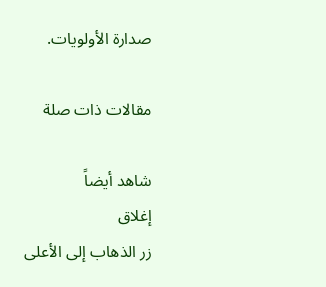صدارة الأولويات.

مقالات ذات صلة

شاهد أيضاً
إغلاق
زر الذهاب إلى الأعلى